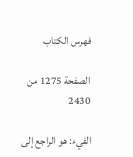فهرس الكتاب

الصفحة 1275 من 2430

الفيء: هو الراجع إلى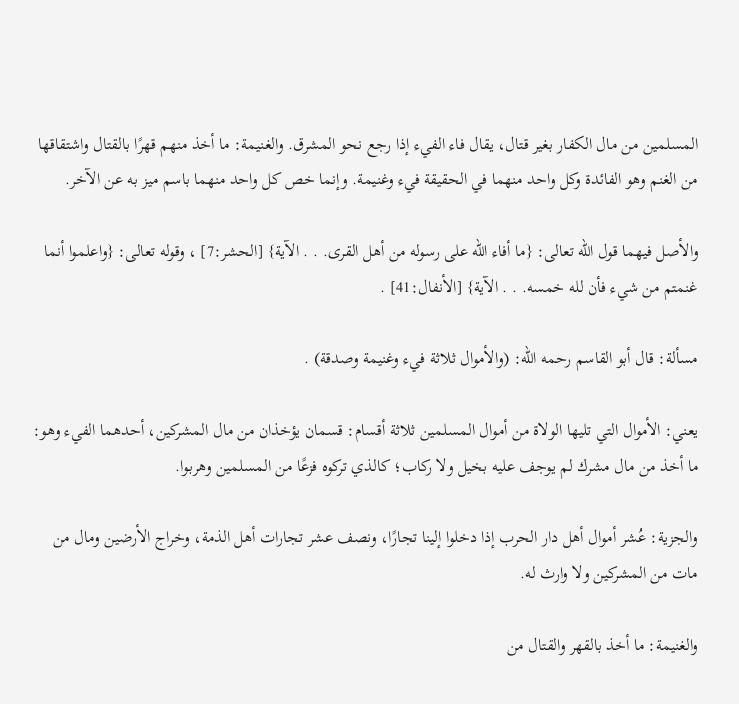المسلمين من مال الكفار بغير قتال، يقال فاء الفيء إذا رجع نحو المشرق. والغنيمة: ما أخذ منهم قهرًا بالقتال واشتقاقها من الغنم وهو الفائدة وكل واحد منهما في الحقيقة فيء وغنيمة. وإنما خص كل واحد منهما باسم ميز به عن الآخر.

والأصل فيهما قول الله تعالى: {ما أفاء الله على رسوله من أهل القرى. . . الآية} [الحشر:7] ، وقوله تعالى: {واعلموا أنما غنمتم من شيء فأن لله خمسه. . . الآية} [الأنفال:41] .

مسألة: قال أبو القاسم رحمه الله: (والأموال ثلاثة فيء وغنيمة وصدقة) .

يعني: الأموال التي تليها الولاة من أموال المسلمين ثلاثة أقسام: قسمان يؤخذان من مال المشركين، أحدهما الفيء وهو: ما أخذ من مال مشرك لم يوجف عليه بخيل ولا ركاب؛ كالذي تركوه فزعًا من المسلمين وهربوا.

والجزية: عُشر أموال أهل دار الحرب إذا دخلوا إلينا تجارًا، ونصف عشر تجارات أهل الذمة، وخراج الأرضين ومال من مات من المشركين ولا وارث له.

والغنيمة: ما أخذ بالقهر والقتال من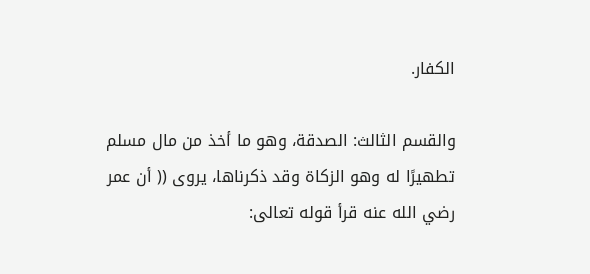الكفار.

والقسم الثالث: الصدقة، وهو ما أخذ من مال مسلم تطهيرًا له وهو الزكاة وقد ذكرناها، يروى (( أن عمر رضي الله عنه قرأ قوله تعالى: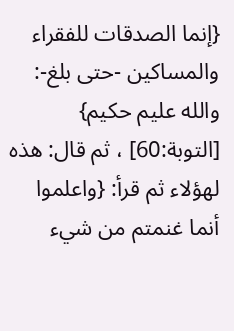{إنما الصدقات للفقراء والمساكين -حتى بلغ-: والله عليم حكيم} [التوبة:60] ، ثم قال: هذه لهؤلاء ثم قرأ: {واعلموا أنما غنمتم من شيء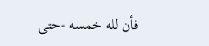فأن لله خمسه -حتى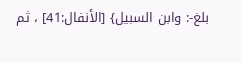بلغ-: وابن السبيل} [الأنفال:41] ، ثم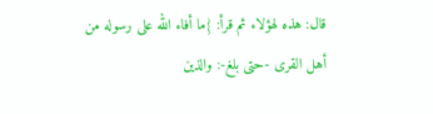قال: هذه لهؤلاء ثم قرأ: {ما أفاء الله على رسوله من أهل القرى -حتى بلغ-: والذين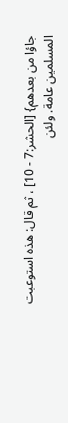جاؤا من بعدهم} [الحشر:7 - 10] ، ثم قال: هذه استوعبت المسلمين عامة. ولئن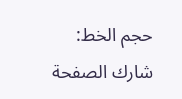حجم الخط:
شارك الصفحة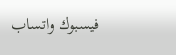فيسبوك واتساب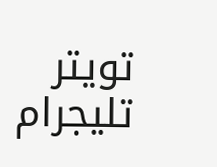تويتر تليجرام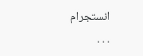انستجرام
. . .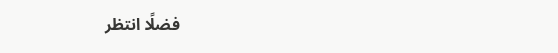فضلًا انتظر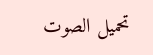تحميل الصوت